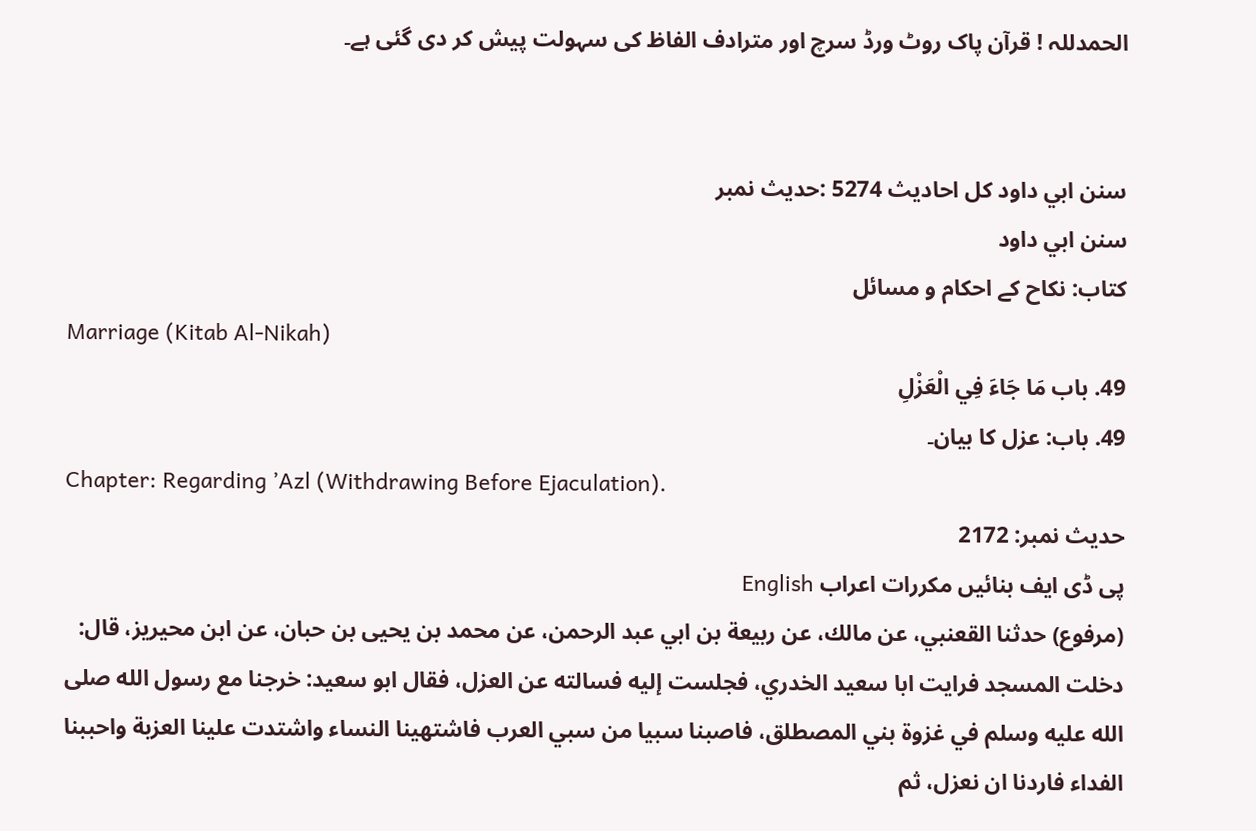الحمدللہ ! قرآن پاک روٹ ورڈ سرچ اور مترادف الفاظ کی سہولت پیش کر دی گئی ہے۔


سنن ابي داود کل احادیث 5274 :حدیث نمبر
سنن ابي داود
کتاب: نکاح کے احکام و مسائل
Marriage (Kitab Al-Nikah)
49. باب مَا جَاءَ فِي الْعَزْلِ
49. باب: عزل کا بیان۔
Chapter: Regarding ’Azl (Withdrawing Before Ejaculation).
حدیث نمبر: 2172
پی ڈی ایف بنائیں مکررات اعراب English
(مرفوع) حدثنا القعنبي، عن مالك، عن ربيعة بن ابي عبد الرحمن، عن محمد بن يحيى بن حبان، عن ابن محيريز، قال: دخلت المسجد فرايت ابا سعيد الخدري، فجلست إليه فسالته عن العزل، فقال ابو سعيد: خرجنا مع رسول الله صلى الله عليه وسلم في غزوة بني المصطلق، فاصبنا سبيا من سبي العرب فاشتهينا النساء واشتدت علينا العزبة واحببنا الفداء فاردنا ان نعزل، ثم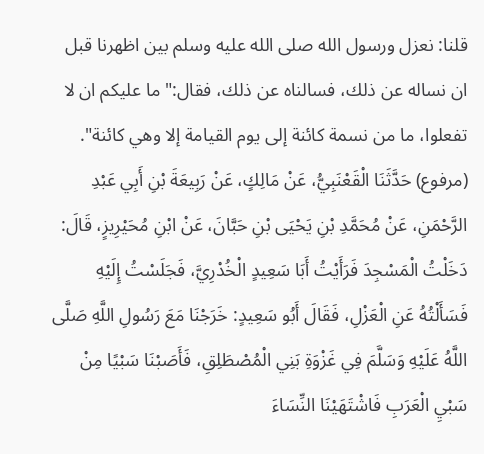قلنا: نعزل ورسول الله صلى الله عليه وسلم بين اظهرنا قبل ان نساله عن ذلك، فسالناه عن ذلك، فقال:" ما عليكم ان لا تفعلوا، ما من نسمة كائنة إلى يوم القيامة إلا وهي كائنة".
(مرفوع) حَدَّثَنَا الْقَعْنَبِيُّ، عَنْ مَالِكٍ، عَنْ رَبِيعَةَ بْنِ أَبِي عَبْدِ الرَّحْمَنِ، عَنْ مُحَمَّدِ بْنِ يَحْيَى بْنِ حَبَّانَ، عَنْ ابْنِ مُحَيْرِيزٍ، قَالَ: دَخَلْتُ الْمَسْجِدَ فَرَأَيْتُ أَبَا سَعِيدٍ الْخُدْرِيَّ، فَجَلَسْتُ إِلَيْهِ فَسَأَلْتُهُ عَنِ الْعَزْلِ، فَقَالَ أَبُو سَعِيدٍ: خَرَجْنَا مَعَ رَسُولِ اللَّهِ صَلَّى اللَّهُ عَلَيْهِ وَسَلَّمَ فِي غَزْوَةِ بَنِي الْمُصْطَلِقِ، فَأَصَبْنَا سَبْيًا مِنْ سَبْيِ الْعَرَبِ فَاشْتَهَيْنَا النِّسَاءَ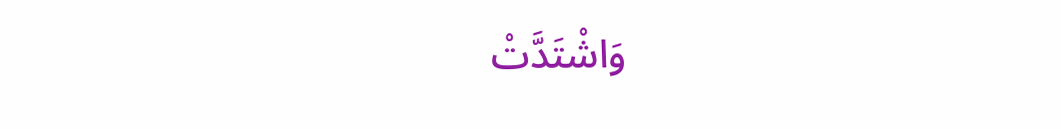وَاشْتَدَّتْ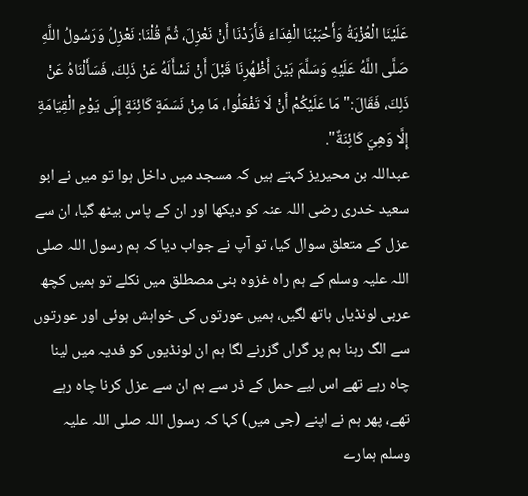عَلَيْنَا الْعُزْبَةُ وَأَحْبَبْنَا الْفِدَاءَ فَأَرَدْنَا أَنْ نَعْزِلَ، ثُمَّ قُلْنَا: نَعْزِلُ وَرَسُولُ اللَّهِ صَلَّى اللَّهُ عَلَيْهِ وَسَلَّمَ بَيْنَ أَظْهُرِنَا قَبْلَ أَنْ نَسْأَلَهُ عَنْ ذَلِكَ، فَسَأَلْنَاهُ عَنْ ذَلِكَ، فَقَالَ:" مَا عَلَيْكُمْ أَنْ لَا تَفْعَلُوا، مَا مِنْ نَسَمَةٍ كَائِنَةٍ إِلَى يَوْمِ الْقِيَامَةِ إِلَّا وَهِيَ كَائِنَةٌ".
عبداللہ بن محیریز کہتے ہیں کہ مسجد میں داخل ہوا تو میں نے ابو سعید خدری رضی اللہ عنہ کو دیکھا اور ان کے پاس بیٹھ گیا، ان سے عزل کے متعلق سوال کیا، تو آپ نے جواب دیا کہ ہم رسول اللہ صلی اللہ علیہ وسلم کے ہم راہ غزوہ بنی مصطلق میں نکلے تو ہمیں کچھ عربی لونڈیاں ہاتھ لگیں، ہمیں عورتوں کی خواہش ہوئی اور عورتوں سے الگ رہنا ہم پر گراں گزرنے لگا ہم ان لونڈیوں کو فدیہ میں لینا چاہ رہے تھے اس لیے حمل کے ڈر سے ہم ان سے عزل کرنا چاہ رہے تھے، پھر ہم نے اپنے (جی میں) کہا کہ رسول اللہ صلی اللہ علیہ وسلم ہمارے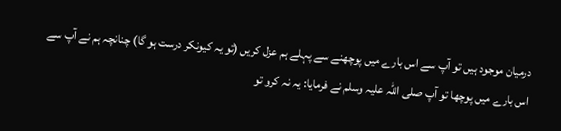درمیان موجود ہیں تو آپ سے اس بارے میں پوچھنے سے پہلے ہم عزل کریں (تو یہ کیونکر درست ہو گا) چنانچہ ہم نے آپ سے اس بارے میں پوچھا تو آپ صلی اللہ علیہ وسلم نے فرمایا: یہ نہ کرو تو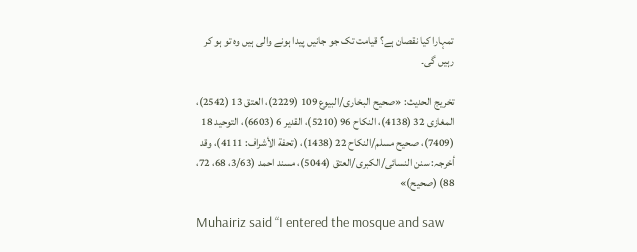تمہارا کیا نقصان ہے؟ قیامت تک جو جانیں پیدا ہونے والی ہیں وہ تو ہو کر رہیں گی۔

تخریج الحدیث: «صحیح البخاری/البیوع 109 (2229)، العتق 13 (2542)، المغازی 32 (4138)، النکاح 96 (5210)، القدیر 6 (6603)، التوحید 18 (7409)، صحیح مسلم/النکاح 22 (1438)، (تحفة الأشراف: 4111)، وقد أخرجہ: سنن النسائی/الکبری/العتق (5044)، مسند احمد (3/63، 68، 72، 88) (صحیح)»

Muhairiz said “I entered the mosque and saw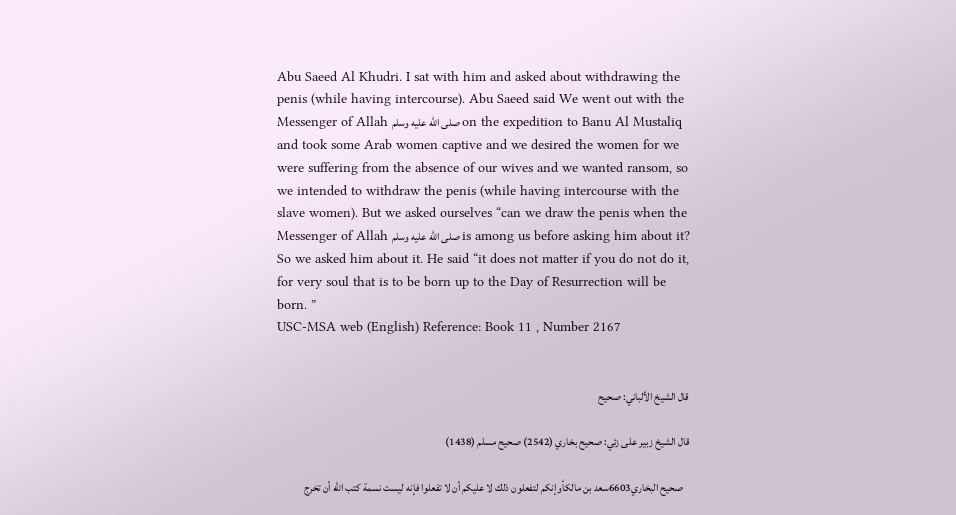Abu Saeed Al Khudri. I sat with him and asked about withdrawing the penis (while having intercourse). Abu Saeed said We went out with the Messenger of Allah صلى الله عليه وسلم on the expedition to Banu Al Mustaliq and took some Arab women captive and we desired the women for we were suffering from the absence of our wives and we wanted ransom, so we intended to withdraw the penis (while having intercourse with the slave women). But we asked ourselves “can we draw the penis when the Messenger of Allah صلى الله عليه وسلم is among us before asking him about it? So we asked him about it. He said “it does not matter if you do not do it, for very soul that is to be born up to the Day of Resurrection will be born. ”
USC-MSA web (English) Reference: Book 11 , Number 2167


قال الشيخ الألباني: صحيح

قال الشيخ زبير على زئي: صحيح بخاري (2542) صحيح مسلم (1438)

   صحيح البخاري6603سعد بن مالكأوإنكم لتفعلون ذلك لا عليكم أن لا تفعلوا فإنه ليست نسمة كتب الله أن تخرج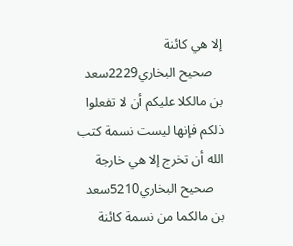إلا هي كائنة
   صحيح البخاري2229سعد بن مالكلا عليكم أن لا تفعلوا ذلكم فإنها ليست نسمة كتب الله أن تخرج إلا هي خارجة
   صحيح البخاري5210سعد بن مالكما من نسمة كائنة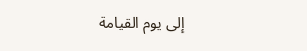إلى يوم القيامة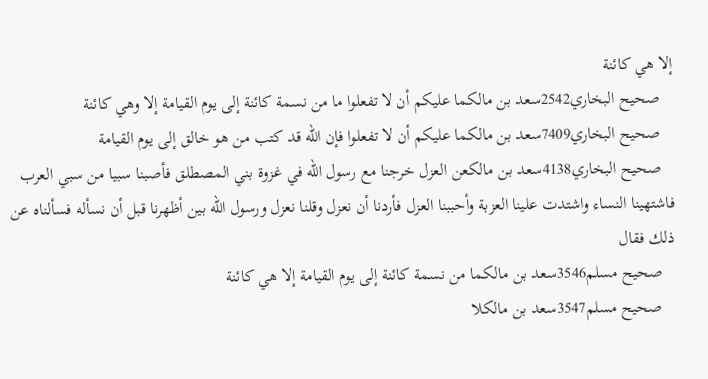إلا هي كائنة
   صحيح البخاري2542سعد بن مالكما عليكم أن لا تفعلوا ما من نسمة كائنة إلى يوم القيامة إلا وهي كائنة
   صحيح البخاري7409سعد بن مالكما عليكم أن لا تفعلوا فإن الله قد كتب من هو خالق إلى يوم القيامة
   صحيح البخاري4138سعد بن مالكعن العزل خرجنا مع رسول الله في غزوة بني المصطلق فأصبنا سبيا من سبي العرب فاشتهينا النساء واشتدت علينا العزبة وأحببنا العزل فأردنا أن نعزل وقلنا نعزل ورسول الله بين أظهرنا قبل أن نسأله فسألناه عن ذلك فقال
   صحيح مسلم3546سعد بن مالكما من نسمة كائنة إلى يوم القيامة إلا هي كائنة
   صحيح مسلم3547سعد بن مالكلا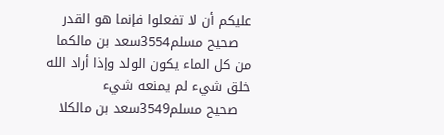عليكم أن لا تفعلوا فإنما هو القدر
   صحيح مسلم3554سعد بن مالكما من كل الماء يكون الولد وإذا أراد الله خلق شيء لم يمنعه شيء
   صحيح مسلم3549سعد بن مالكلا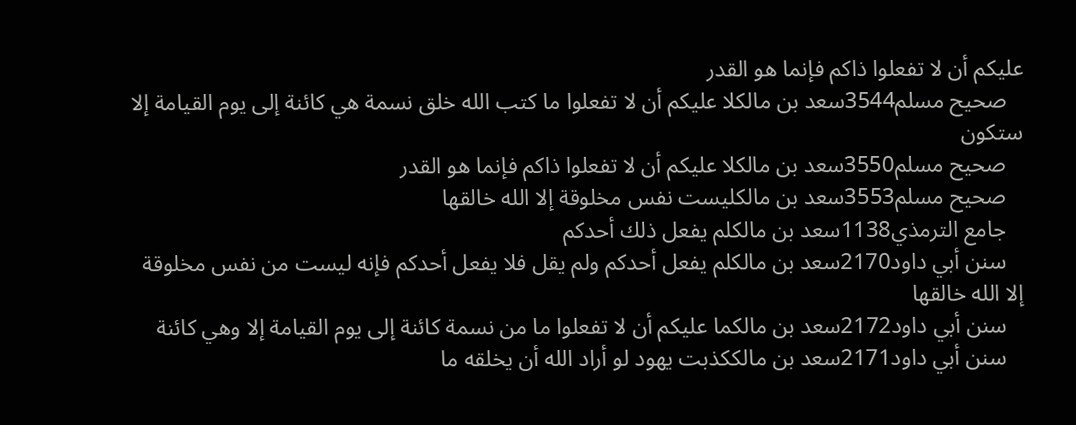عليكم أن لا تفعلوا ذاكم فإنما هو القدر
   صحيح مسلم3544سعد بن مالكلا عليكم أن لا تفعلوا ما كتب الله خلق نسمة هي كائنة إلى يوم القيامة إلا ستكون
   صحيح مسلم3550سعد بن مالكلا عليكم أن لا تفعلوا ذاكم فإنما هو القدر
   صحيح مسلم3553سعد بن مالكليست نفس مخلوقة إلا الله خالقها
   جامع الترمذي1138سعد بن مالكلم يفعل ذلك أحدكم
   سنن أبي داود2170سعد بن مالكلم يفعل أحدكم ولم يقل فلا يفعل أحدكم فإنه ليست من نفس مخلوقة إلا الله خالقها
   سنن أبي داود2172سعد بن مالكما عليكم أن لا تفعلوا ما من نسمة كائنة إلى يوم القيامة إلا وهي كائنة
   سنن أبي داود2171سعد بن مالككذبت يهود لو أراد الله أن يخلقه ما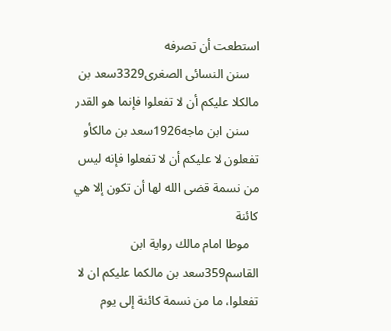استطعت أن تصرفه
   سنن النسائى الصغرى3329سعد بن مالكلا عليكم أن لا تفعلوا فإنما هو القدر
   سنن ابن ماجه1926سعد بن مالكأو تفعلون لا عليكم أن لا تفعلوا فإنه ليس من نسمة قضى الله لها أن تكون إلا هي كائنة
   موطا امام مالك رواية ابن القاسم359سعد بن مالكما عليكم ان لا تفعلوا، ما من نسمة كائنة إلى يوم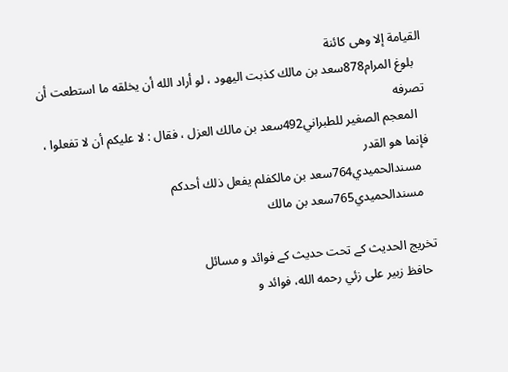القيامة إلا وهى كائنة
   بلوغ المرام878سعد بن مالك كذبت اليهود ، لو أراد الله أن يخلقه ما استطعت أن تصرفه
   المعجم الصغير للطبراني492سعد بن مالك العزل ، فقال : لا عليكم أن لا تفعلوا ، فإنما هو القدر
   مسندالحميدي764سعد بن مالكفلم يفعل ذلك أحدكم
   مسندالحميدي765سعد بن مالك

تخریج الحدیث کے تحت حدیث کے فوائد و مسائل
  حافظ زبير على زئي رحمه الله، فوائد و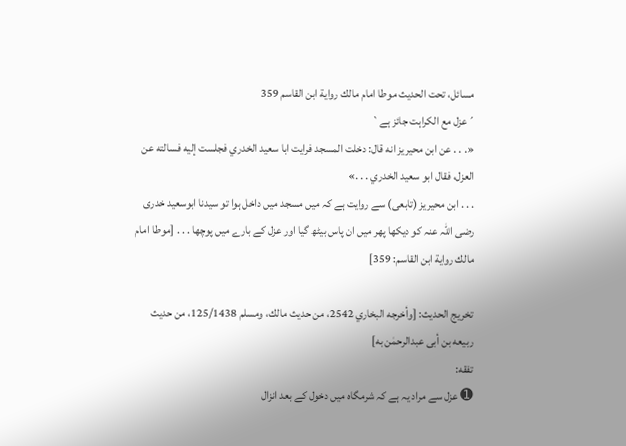مسائل، تحت الحديث موطا امام مالك رواية ابن القاسم 359
´عزل مع الکراہت جائز ہے`
«. . . عن ابن محيريز انه قال: دخلت المسجد فرايت ابا سعيد الخدري فجلست إليه فسالته عن العزل، فقال ابو سعيد الخدري . . .»
. . . ابن محیریز (تابعی) سے روایت ہے کہ میں مسجد میں داخل ہوا تو سیدنا ابوسعید خدری رضی اللہ عنہ کو دیکھا پھر میں ان پاس بیٹھ گیا اور عزل کے بارے میں پوچھا . . . [موطا امام مالك رواية ابن القاسم: 359]

تخریج الحدیث: [وأخرجه البخاري 2542، من حديث مالك، ومسلم 125/1438، من حديث ربيعه بن أبى عبدالرحمٰن به]
تفقه:
➊ عزل سے مراد یہ ہے کہ شرمگاہ میں دخول کے بعد انزال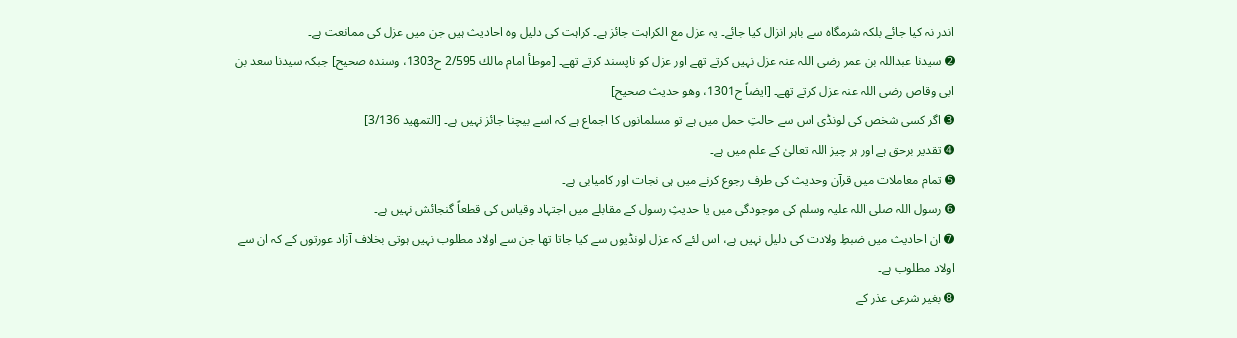اندر نہ کیا جائے بلکہ شرمگاہ سے باہر انزال کیا جائے۔ یہ عزل مع الکراہت جائز ہے۔ کراہت کی دلیل وہ احادیث ہیں جن میں عزل کی ممانعت ہے۔
➋ سیدنا عبداللہ بن عمر رضی اللہ عنہ عزل نہیں کرتے تھے اور عزل کو ناپسند کرتے تھے۔ [موطأ امام مالك 2/595 ح1303، وسنده صحيح] جبکہ سیدنا سعد بن ابی وقاص رضی اللہ عنہ عزل کرتے تھے۔ [ايضاً ح1301، وهو حديث صحيح]
➌ اگر کسی شخص کی لونڈی اس سے حالتِ حمل میں ہے تو مسلمانوں کا اجماع ہے کہ اسے بیچنا جائز نہیں ہے۔ [التمهيد 3/136]
➍ تقدیر برحق ہے اور ہر چیز اللہ تعالیٰ کے علم میں ہے۔
➎ تمام معاملات میں قرآن وحدیث کی طرف رجوع کرنے میں ہی نجات اور کامیابی ہے۔
➏ رسول اللہ صلی اللہ علیہ وسلم کی موجودگی میں یا حدیثِ رسول کے مقابلے میں اجتہاد وقیاس کی قطعاً گنجائش نہیں ہے۔
➐ ان احادیث میں ضبطِ ولادت کی دلیل نہیں ہے، اس لئے کہ عزل لونڈیوں سے کیا جاتا تھا جن سے اولاد مطلوب نہیں ہوتی بخلاف آزاد عورتوں کے کہ ان سے اولاد مطلوب ہے۔
➑ بغیر شرعی عذر کے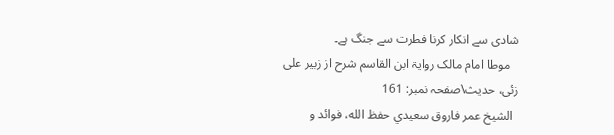شادی سے انکار کرنا فطرت سے جنگ ہے۔
   موطا امام مالک روایۃ ابن القاسم شرح از زبیر علی زئی، حدیث\صفحہ نمبر: 161
  الشيخ عمر فاروق سعيدي حفظ الله، فوائد و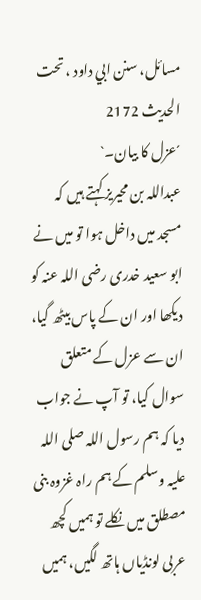مسائل، سنن ابي داود ، تحت الحديث 2172
´عزل کا بیان۔`
عبداللہ بن محیریز کہتے ہیں کہ مسجد میں داخل ہوا تو میں نے ابو سعید خدری رضی اللہ عنہ کو دیکھا اور ان کے پاس بیٹھ گیا، ان سے عزل کے متعلق سوال کیا، تو آپ نے جواب دیا کہ ہم رسول اللہ صلی اللہ علیہ وسلم کے ہم راہ غزوہ بنی مصطلق میں نکلے تو ہمیں کچھ عربی لونڈیاں ہاتھ لگیں، ہمیں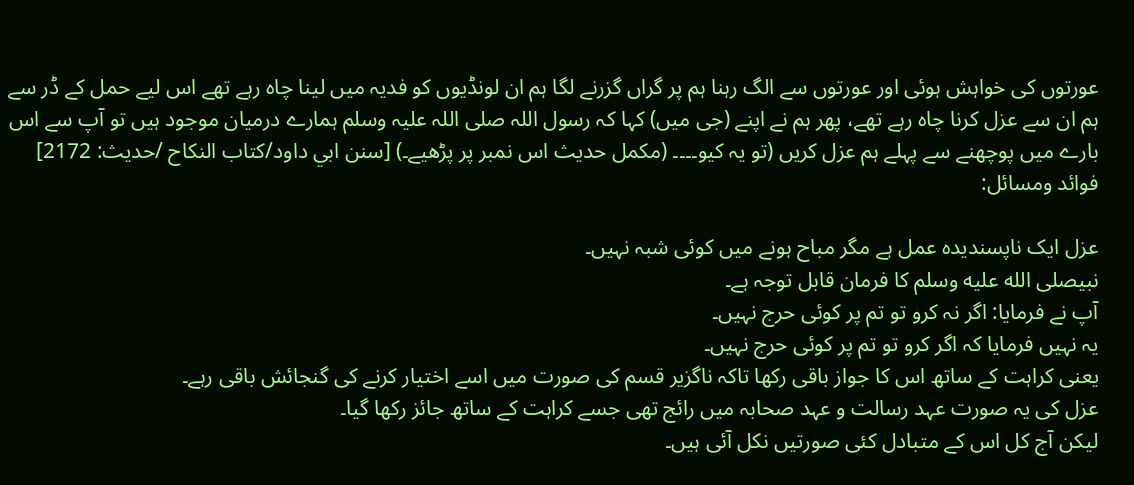عورتوں کی خواہش ہوئی اور عورتوں سے الگ رہنا ہم پر گراں گزرنے لگا ہم ان لونڈیوں کو فدیہ میں لینا چاہ رہے تھے اس لیے حمل کے ڈر سے ہم ان سے عزل کرنا چاہ رہے تھے، پھر ہم نے اپنے (جی میں) کہا کہ رسول اللہ صلی اللہ علیہ وسلم ہمارے درمیان موجود ہیں تو آپ سے اس بارے میں پوچھنے سے پہلے ہم عزل کریں (تو یہ کیو۔۔۔۔ (مکمل حدیث اس نمبر پر پڑھیے۔) [سنن ابي داود/كتاب النكاح /حدیث: 2172]
فوائد ومسائل:

عزل ایک ناپسندیدہ عمل ہے مگر مباح ہونے میں کوئی شبہ نہیں۔
نبیصلى الله عليه وسلم کا فرمان قابل توجہ ہے۔
آپ نے فرمایا: اگر نہ کرو تو تم پر کوئی حرج نہیں۔
یہ نہیں فرمایا کہ اگر کرو تو تم پر کوئی حرج نہیں۔
یعنی کراہت کے ساتھ اس کا جواز باقی رکھا تاکہ ناگزیر قسم کی صورت میں اسے اختیار کرنے کی گنجائش باقی رہے۔
عزل کی یہ صورت عہد رسالت و عہد صحابہ میں رائج تھی جسے کراہت کے ساتھ جائز رکھا گیا۔
لیکن آج کل اس کے متبادل کئی صورتیں نکل آئی ہیں۔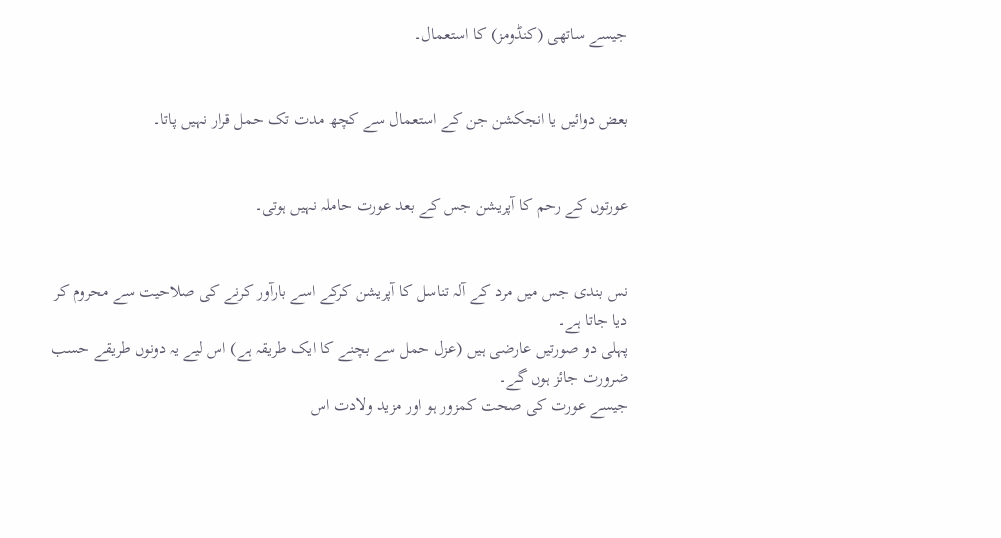جیسے ساتھی (کنڈومز) کا استعمال۔


بعض دوائیں یا انجکشن جن کے استعمال سے کچھ مدت تک حمل قرار نہیں پاتا۔


عورتوں کے رحم کا آپریشن جس کے بعد عورت حاملہ نہیں ہوتی۔


نس بندی جس میں مرد کے آلہ تناسل کا آپریشن کرکے اسے بارآور کرنے کی صلاحیت سے محروم کر دیا جاتا ہے۔
پہلی دو صورتیں عارضی ہیں (عزل حمل سے بچنے کا ایک طریقہ ہے) اس لیے یہ دونوں طریقے حسب ضرورت جائز ہوں گے۔
جیسے عورت کی صحت کمزور ہو اور مزید ولادت اس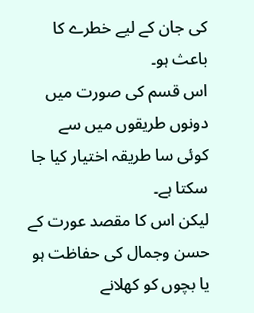کی جان کے لیے خطرے کا باعث ہو۔
اس قسم کی صورت میں دونوں طریقوں میں سے کوئی سا طریقہ اختیار کیا جا سکتا ہے۔
لیکن اس کا مقصد عورت کے حسن وجمال کی حفاظت ہو یا بچوں کو کھلانے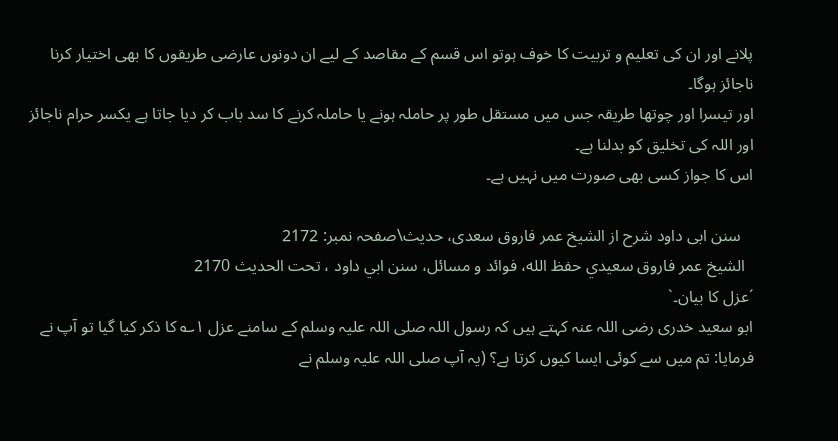پلانے اور ان کی تعلیم و تربیت کا خوف ہوتو اس قسم کے مقاصد کے لیے ان دونوں عارضی طریقوں کا بھی اختیار کرنا ناجائز ہوگا۔
اور تیسرا اور چوتھا طریقہ جس میں مستقل طور پر حاملہ ہونے یا حاملہ کرنے کا سد باب کر دیا جاتا ہے یکسر حرام ناجائز اور اللہ کی تخلیق کو بدلنا ہے۔
اس کا جواز کسی بھی صورت میں نہیں ہے۔

   سنن ابی داود شرح از الشیخ عمر فاروق سعدی، حدیث\صفحہ نمبر: 2172
  الشيخ عمر فاروق سعيدي حفظ الله، فوائد و مسائل، سنن ابي داود ، تحت الحديث 2170
´عزل کا بیان۔`
ابو سعید خدری رضی اللہ عنہ کہتے ہیں کہ رسول اللہ صلی اللہ علیہ وسلم کے سامنے عزل ۱؎ کا ذکر کیا گیا تو آپ نے فرمایا: تم میں سے کوئی ایسا کیوں کرتا ہے؟ (یہ آپ صلی اللہ علیہ وسلم نے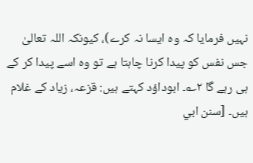نہیں فرمایا کہ وہ ایسا نہ کرے)، کیونکہ اللہ تعالیٰ جس نفس کو پیدا کرنا چاہتا ہے تو وہ اسے پیدا کر کے ہی رہے گا ۲؎۔ ابوداؤد کہتے ہیں: قزعہ، زیاد کے غلام ہیں۔ [سنن ابي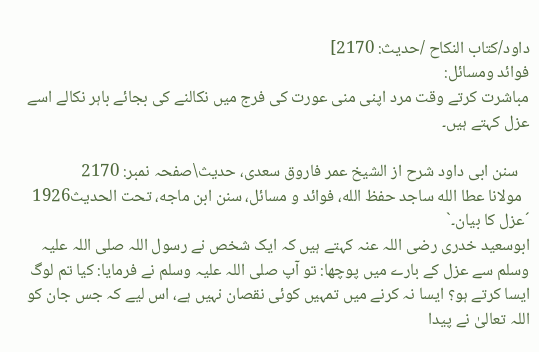داود/كتاب النكاح /حدیث: 2170]
فوائد ومسائل:
مباشرت کرتے وقت مرد اپنی منی عورت کی فرج میں نکالنے کی بجائے باہر نکالے اسے عزل کہتے ہیں۔

   سنن ابی داود شرح از الشیخ عمر فاروق سعدی، حدیث\صفحہ نمبر: 2170
  مولانا عطا الله ساجد حفظ الله، فوائد و مسائل، سنن ابن ماجه، تحت الحديث1926
´عزل کا بیان۔`
ابوسعید خدری رضی اللہ عنہ کہتے ہیں کہ ایک شخص نے رسول اللہ صلی اللہ علیہ وسلم سے عزل کے بارے میں پوچھا: تو آپ صلی اللہ علیہ وسلم نے فرمایا: کیا تم لوگ ایسا کرتے ہو؟ ایسا نہ کرنے میں تمہیں کوئی نقصان نہیں ہے، اس لیے کہ جس جان کو اللہ تعالیٰ نے پیدا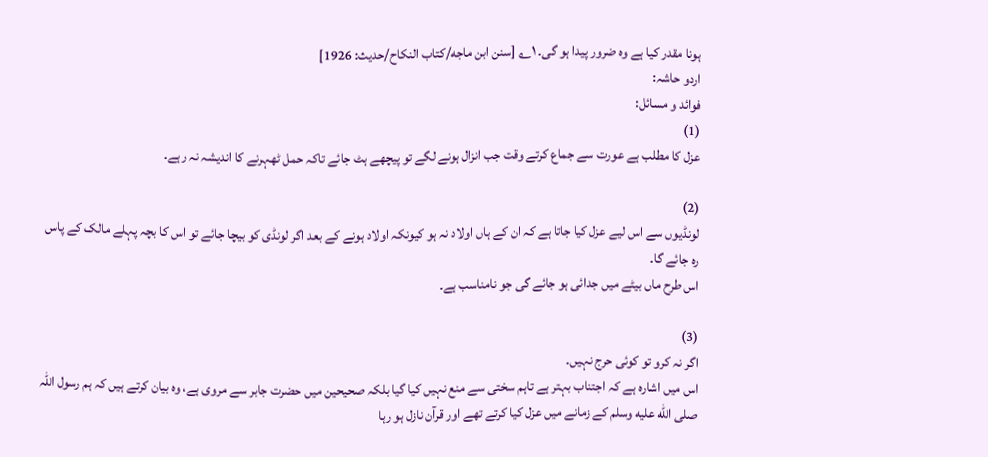ہونا مقدر کیا ہے وہ ضرور پیدا ہو گی۔ ۱؎ [سنن ابن ماجه/كتاب النكاح/حدیث: 1926]
اردو حاشہ:
فوائد و مسائل:
(1)
عزل کا مطلب ہے عورت سے جماع کرتے وقت جب انزال ہونے لگے تو پیچھے ہٹ جائے تاکہ حمل ٹھہرنے کا اندیشہ نہ رہے۔

(2)
لونڈیوں سے اس لیے عزل کیا جاتا ہے کہ ان کے ہاں اولاد نہ ہو کیونکہ اولاد ہونے کے بعد اگر لونڈی کو بیچا جائے تو اس کا بچہ پہلے مالک کے پاس رہ جائے گا۔
اس طرح ماں بیٹے میں جدائی ہو جائے گی جو نامناسب ہے۔

(3)
اگر نہ کرو تو کوئی حرج نہیں۔
اس میں اشارہ ہے کہ اجتناب بہتر ہے تاہم سختی سے منع نہیں کیا گیا بلکہ صحیحین میں حضرت جابر سے مروی ہے، وہ بیان کرتے ہیں کہ ہم رسول اللہ صلى الله عليه وسلم کے زمانے میں عزل کیا کرتے تھے اور قرآن نازل ہو رہا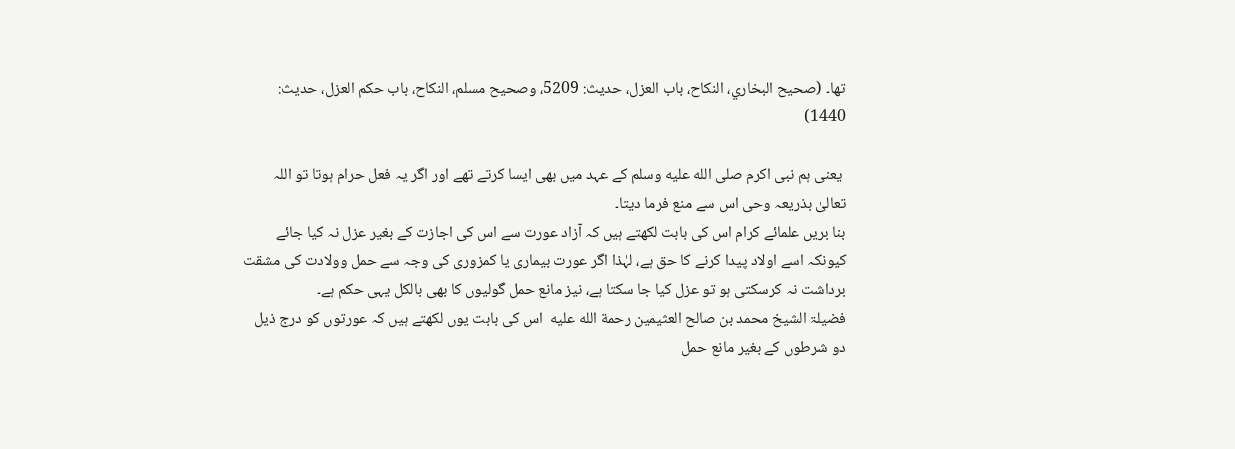تھا۔ (صحیح البخاري، النکاح، باب العزل، حدیث: 5209، وصحیح مسلم، النکاح، باب حکم العزل، حدیث: 1440)

 یعنی ہم نبی اکرم صلى الله عليه وسلم کے عہد میں بھی ایسا کرتے تھے اور اگر یہ فعل حرام ہوتا تو اللہ تعالیٰ بذریعہ وحی اس سے منع فرما دیتا۔
بنا بریں علمائے کرام اس کی بابت لکھتے ہیں کہ آزاد عورت سے اس کی اجازت کے بغیر عزل نہ کیا جائے کیونکہ اسے اولاد پیدا کرنے کا حق ہے، لہٰذا اگر عورت بیماری یا کمزوری کی وجہ سے حمل وولادت کی مشقت برداشت نہ کرسکتی ہو تو عزل کیا جا سکتا ہے، نیز مانع حمل گولیوں کا بھی بالکل یہی حکم ہے۔
فضیلۃ الشیخ محمد بن صالح العثیمین رحمة الله عليه  اس کی بابت یوں لکھتے ہيں کہ عورتوں کو درج ذیل دو شرطوں کے بغیر مانع حمل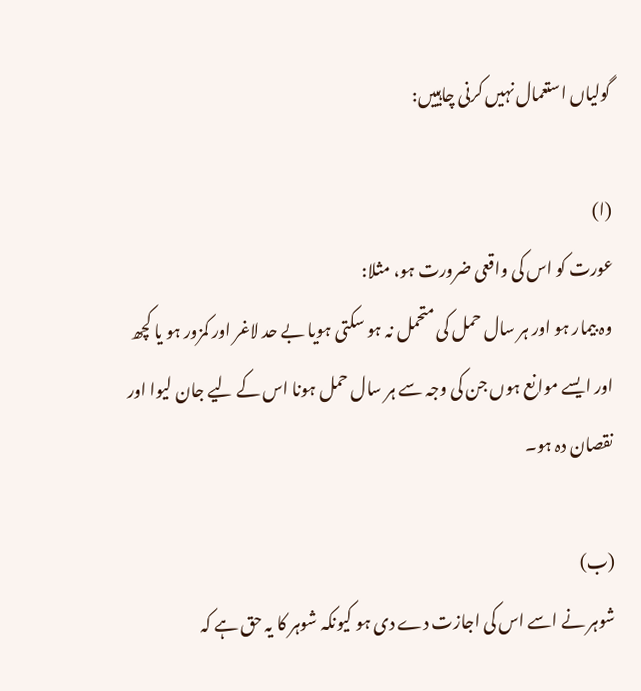گولیاں استعمال نہیں کرنی چاہییں:

(ا)
عورت کو اس کی واقعی ضرورت ہو، مثلا:
وہ بیمار ہو اور ہر سال حمل کی متحمل نہ ہو سکتی ہویا بے حد لاغر اور کمزور ہو یا کچھ اور ایسے موانع ہوں جن کی وجہ سے ہر سال حمل ہونا اس کے لیے جان لیوا اور نقصان دہ ہو۔

(ب)
شوہر نے اسے اس کی اجازت دے دی ہو کیونکہ شوہر کا یہ حق ہے کہ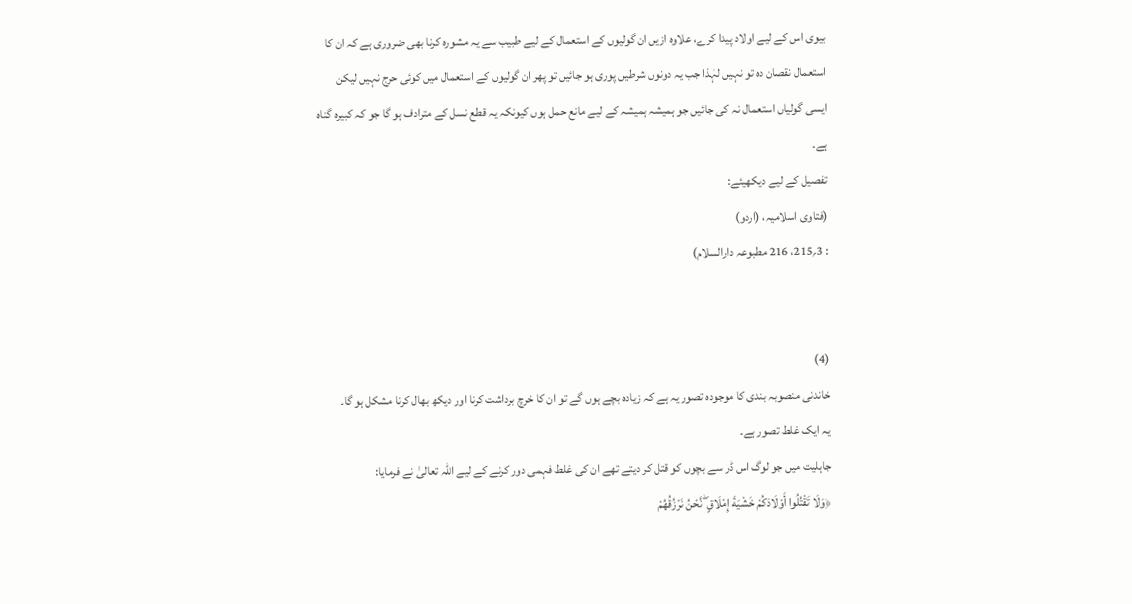بیوی اس کے لیے اولاد پیدا کرے، علاوہ ازیں ان گولیوں کے استعمال کے لیے طبيب سے یہ مشورہ کرنا بھی ضروری ہے کہ ان کا استعمال نقصان دہ تو نہیں لہٰذا جب یہ دونوں شرطیں پوری ہو جائیں تو پھر ان گولیوں کے استعمال میں کوئی حرج نہیں لیکن ایسی گولیاں استعمال نہ کی جائیں جو ہمیشہ ہمیشہ کے لیے مانع حمل ہوں کیونکہ یہ قطع نسل کے مترادف ہو گا جو کہ کبیرہ گناہ ہے۔
تفصیل کے لیے دیکھیئے:
(فتاوی اسلامیہ، (اردو)
: 3؍215، 216 مطبوعہ دارالسلام)


(4)
خاندنی منصوبہ بندی کا موجودہ تصور یہ ہے کہ زیادہ بچے ہوں گے تو ان کا خرچ برداشت کرنا اور دیکھ بھال کرنا مشکل ہو گا۔
یہ ایک غلط تصور ہے۔
جاہلیت میں جو لوگ اس ڈر سے بچوں کو قتل کر دیتے تھے ان کی غلط فہمی دور کرنے کے لیے اللہ تعالیٰ نے فرمایا:
﴿وَلَا تَقْتُلُوا أَوْلَادَكُمْ خَشْيَةَ إِمْلَاقٍ ۖ نَّحْنُ نَرْ‌زُقُهُمْ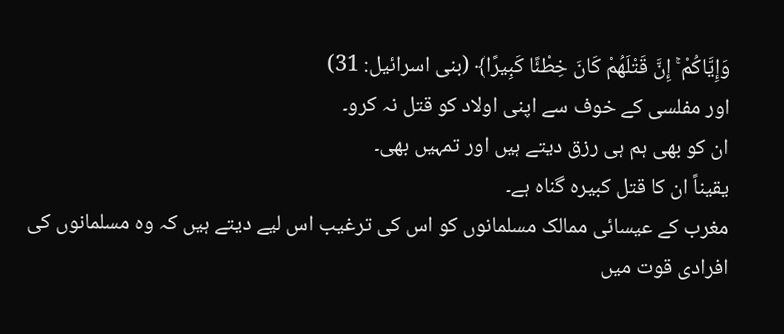وَإِيَّاكُمْ ۚ إِنَّ قَتْلَهُمْ كَانَ خِطْئًا كَبِيرً‌ا﴾ (بنی اسرائیل: 31)
اور مفلسی کے خوف سے اپنی اولاد کو قتل نہ کرو۔
ان کو بھی ہم ہی رزق دیتے ہیں اور تمہیں بھی۔
یقیناً ان کا قتل کبیرہ گناہ ہے۔
مغرب کے عیسائی ممالک مسلمانوں کو اس کی ترغیب اس لیے دیتے ہیں کہ وہ مسلمانوں کی افرادی قوت میں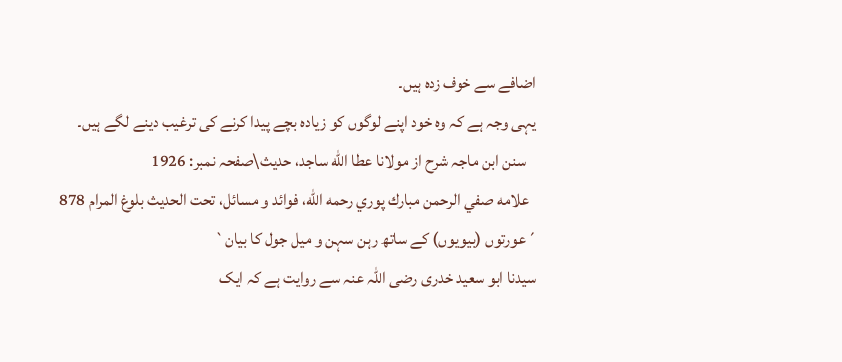اضافے سے خوف زدہ ہیں۔
یہی وجہ ہے کہ وہ خود اپنے لوگوں کو زیادہ بچے پیدا کرنے کی ترغیب دینے لگے ہیں۔
   سنن ابن ماجہ شرح از مولانا عطا الله ساجد، حدیث\صفحہ نمبر: 1926
  علامه صفي الرحمن مبارك پوري رحمه الله، فوائد و مسائل، تحت الحديث بلوغ المرام 878
´عورتوں (بیویوں) کے ساتھ رہن سہن و میل جول کا بیان`
سیدنا ابو سعید خدری رضی اللہ عنہ سے روایت ہے کہ ایک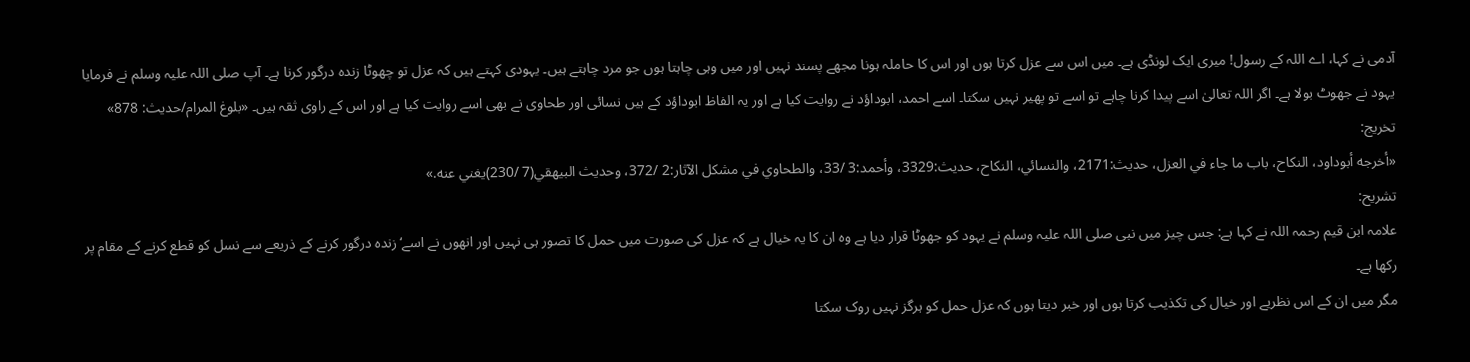آدمی نے کہا، اے اللہ کے رسول! میری ایک لونڈی ہے۔ میں اس سے عزل کرتا ہوں اور اس کا حاملہ ہونا مجھے پسند نہیں اور میں وہی چاہتا ہوں جو مرد چاہتے ہیں۔ یہودی کہتے ہیں کہ عزل تو چھوٹا زندہ درگور کرنا ہے۔ آپ صلی اللہ علیہ وسلم نے فرمایا یہود نے جھوٹ بولا ہے۔ اگر اللہ تعالیٰ اسے پیدا کرنا چاہے تو اسے تو پھیر نہیں سکتا۔ اسے احمد، ابوداؤد نے روایت کیا ہے اور یہ الفاظ ابوداؤد کے ہیں نسائی اور طحاوی نے بھی اسے روایت کیا ہے اور اس کے راوی ثقہ ہیں۔ «بلوغ المرام/حدیث: 878»
تخریج:
«أخرجه أبوداود، النكاح، باب ما جاء في العزل، حديث:2171، والنسائي، النكاح، حديث:3329، وأحمد:3 /33، والطحاوي في مشكل الآثار:2 /372، وحديث البيهقي(7 /230)يغني عنه.»
تشریح:
علامہ ابن قیم رحمہ اللہ نے کہا ہے: جس چیز میں نبی صلی اللہ علیہ وسلم نے یہود کو جھوٹا قرار دیا ہے وہ ان کا یہ خیال ہے کہ عزل کی صورت میں حمل کا تصور ہی نہیں اور انھوں نے اسے‘ زندہ درگور کرنے کے ذریعے سے نسل کو قطع کرنے کے مقام پر رکھا ہے۔
مگر میں ان کے اس نظریے اور خیال کی تکذیب کرتا ہوں اور خبر دیتا ہوں کہ عزل حمل کو ہرگز نہیں روک سکتا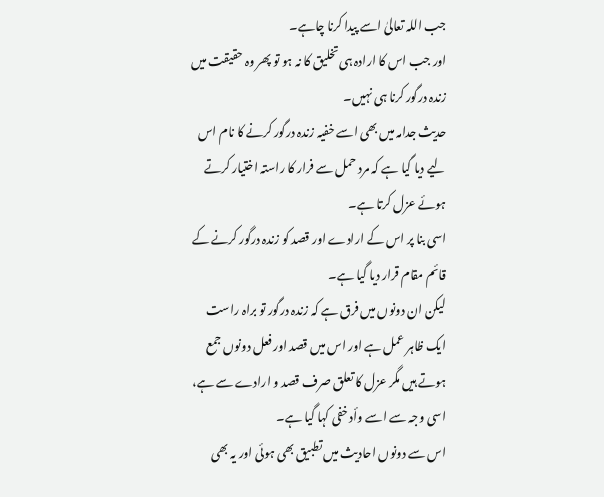جب اللہ تعالیٰ اسے پیدا کرنا چاہے۔
اور جب اس کا ارادہ ہی تخلیق کا نہ ہو تو پھر وہ حقیقت میں زندہ درگور کرنا ہی نہیں۔
حدیث جدامہ میں بھی اسے خفیہ زندہ درگور کرنے کا نام اس لیے دیا گیا ہے کہ مرد حمل سے فرار کا راستہ اختیار کرتے ہوئے عزل کرتا ہے۔
اسی بنا پر اس کے ارادے اور قصد کو زندہ درگور کرنے کے قائم مقام قرار دیا گیا ہے۔
لیکن ان دونوں میں فرق ہے کہ زندہ درگور تو براہ راست ایک ظاہر عمل ہے اور اس میں قصد اور فعل دونوں جمع ہوتے ہیں مگر عزل کا تعلق صرف قصد و ارادے سے ہے، اسی وجہ سے اسے وأد خفی کہا گیا ہے۔
اس سے دونوں احادیث میں تطبیق بھی ہوئی اور یہ بھی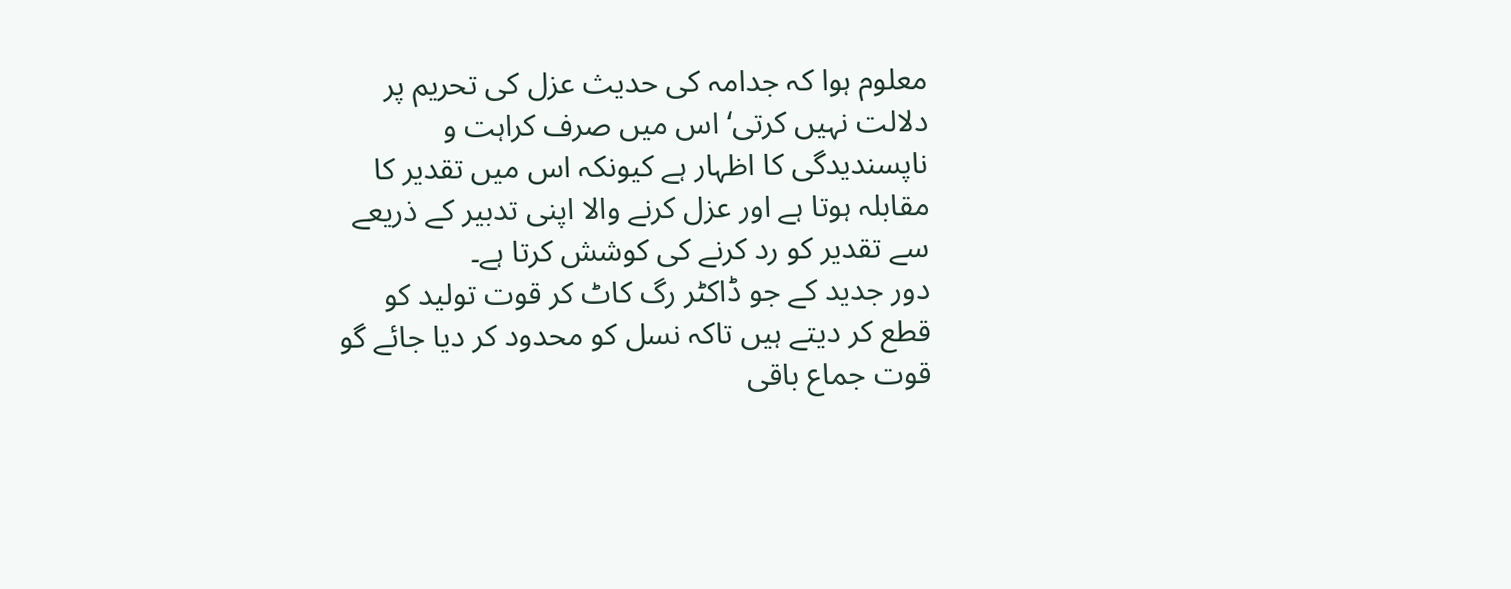معلوم ہوا کہ جدامہ کی حدیث عزل کی تحریم پر دلالت نہیں کرتی‘ اس میں صرف کراہت و ناپسندیدگی کا اظہار ہے کیونکہ اس میں تقدیر کا مقابلہ ہوتا ہے اور عزل کرنے والا اپنی تدبیر کے ذریعے سے تقدیر کو رد کرنے کی کوشش کرتا ہے۔
دور جدید کے جو ڈاکٹر رگ کاٹ کر قوت تولید کو قطع کر دیتے ہیں تاکہ نسل کو محدود کر دیا جائے گو قوت جماع باقی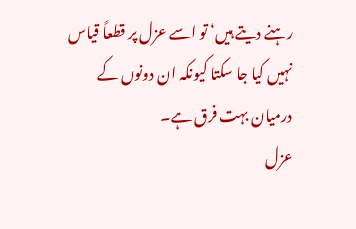رہنے دیتے ہیں‘ تو اسے عزل پر قطعاً قیاس نہیں کیا جا سکتا کیونکہ ان دونوں کے درمیان بہت فرق ہے۔
عزل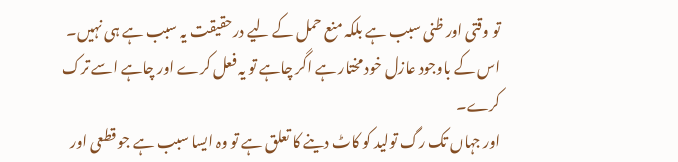تو وقتی اور ظنی سبب ہے بلکہ منع حمل کے لیے درحقیقت یہ سبب ہے ہی نہیں۔
اس کے باوجود عازل خود مختار ہے اگر چاہے تو یہ فعل کرے اور چاہے اسے ترک کرے۔
اور جہاں تک رگ تولید کو کاٹ دینے کا تعلق ہے تو وہ ایسا سبب ہے جو قطعی اور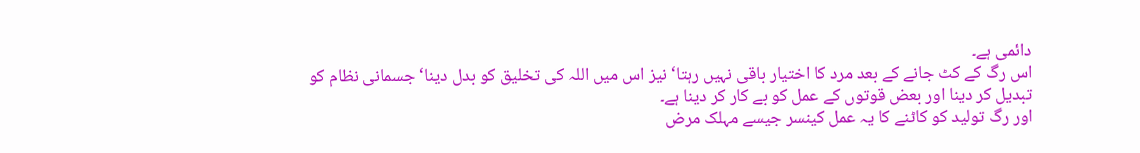دائمی ہے۔
اس رگ کے کٹ جانے کے بعد مرد کا اختیار باقی نہیں رہتا‘ نیز اس میں اللہ کی تخلیق کو بدل دینا‘ جسمانی نظام کو تبدیل کر دینا اور بعض قوتوں کے عمل کو بے کار کر دینا ہے۔
اور رگ تولید کو کاٹنے کا یہ عمل کینسر جیسے مہلک مرض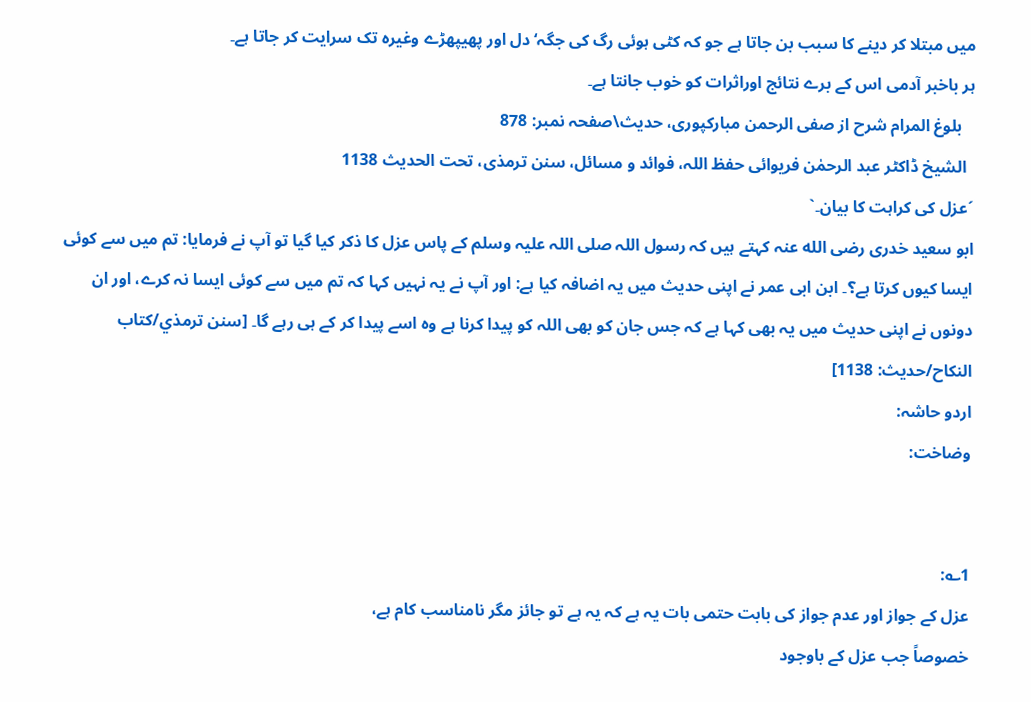میں مبتلا کر دینے کا سبب بن جاتا ہے جو کہ کٹی ہوئی رگ کی جگہ‘ دل اور پھیپھڑے وغیرہ تک سرایت کر جاتا ہے۔
ہر باخبر آدمی اس کے برے نتائج اوراثرات کو خوب جانتا ہے۔
   بلوغ المرام شرح از صفی الرحمن مبارکپوری، حدیث\صفحہ نمبر: 878
  الشیخ ڈاکٹر عبد الرحمٰن فریوائی حفظ اللہ، فوائد و مسائل، سنن ترمذی، تحت الحديث 1138
´عزل کی کراہت کا بیان۔`
ابو سعید خدری رضی الله عنہ کہتے ہیں کہ رسول اللہ صلی اللہ علیہ وسلم کے پاس عزل کا ذکر کیا گیا تو آپ نے فرمایا: تم میں سے کوئی ایسا کیوں کرتا ہے؟۔ ابن ابی عمر نے اپنی حدیث میں یہ اضافہ کیا ہے: اور آپ نے یہ نہیں کہا کہ تم میں سے کوئی ایسا نہ کرے، اور ان دونوں نے اپنی حدیث میں یہ بھی کہا ہے کہ جس جان کو بھی اللہ کو پیدا کرنا ہے وہ اسے پیدا کر کے ہی رہے گا۔ [سنن ترمذي/كتاب النكاح/حدیث: 1138]
اردو حاشہ:
وضاخت:


1؎:
عزل کے جواز اور عدم جواز کی بابت حتمی بات یہ ہے کہ یہ ہے تو جائز مگر نامناسب کام ہے،
خصوصاً جب عزل کے باوجود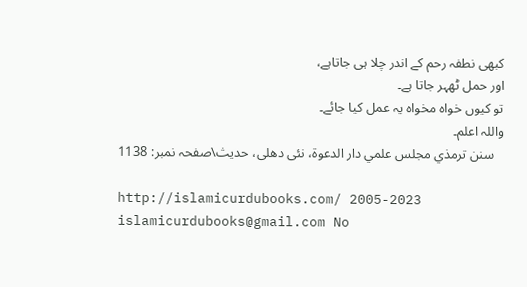کبھی نطفہ رحم کے اندر چلا ہی جاتاہے،
اور حمل ٹھہر جاتا ہے۔
تو کیوں خواہ مخواہ یہ عمل کیا جائے۔
واللہ اعلم۔
   سنن ترمذي مجلس علمي دار الدعوة، نئى دهلى، حدیث\صفحہ نمبر: 1138

http://islamicurdubooks.com/ 2005-2023 islamicurdubooks@gmail.com No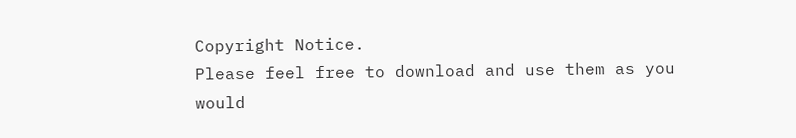Copyright Notice.
Please feel free to download and use them as you would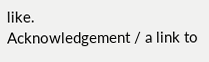like.
Acknowledgement / a link to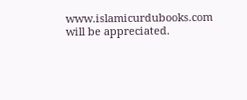www.islamicurdubooks.com will be appreciated.